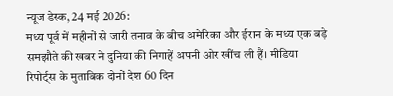न्यूज डेस्क, 24 मई 2026:
मध्य पूर्व में महीनों से जारी तनाव के बीच अमेरिका और ईरान के मध्य एक बड़े समझौते की खबर ने दुनिया की निगाहें अपनी ओर खींच ली हैं। मीडिया रिपोर्ट्स के मुताबिक दोनों देश 60 दिन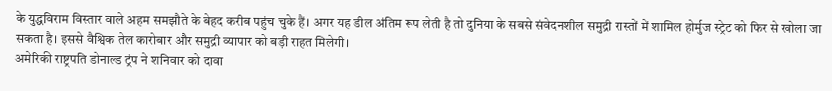के युद्धविराम विस्तार वाले अहम समझौते के बेहद करीब पहुंच चुके हैं। अगर यह डील अंतिम रूप लेती है तो दुनिया के सबसे संवेदनशील समुद्री रास्तों में शामिल होर्मुज स्ट्रेट को फिर से खोला जा सकता है। इससे वैश्विक तेल कारोबार और समुद्री व्यापार को बड़ी राहत मिलेगी।
अमेरिकी राष्ट्रपति डोनाल्ड ट्रंप ने शनिवार को दावा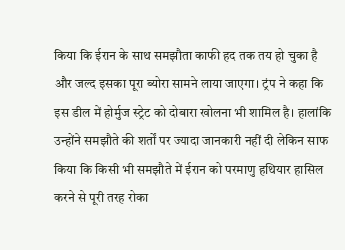किया कि ईरान के साथ समझौता काफी हद तक तय हो चुका है और जल्द इसका पूरा ब्योरा सामने लाया जाएगा। ट्रंप ने कहा कि इस डील में होर्मुज स्ट्रेट को दोबारा खोलना भी शामिल है। हालांकि उन्होंने समझौते की शर्तों पर ज्यादा जानकारी नहीं दी लेकिन साफ किया कि किसी भी समझौते में ईरान को परमाणु हथियार हासिल करने से पूरी तरह रोका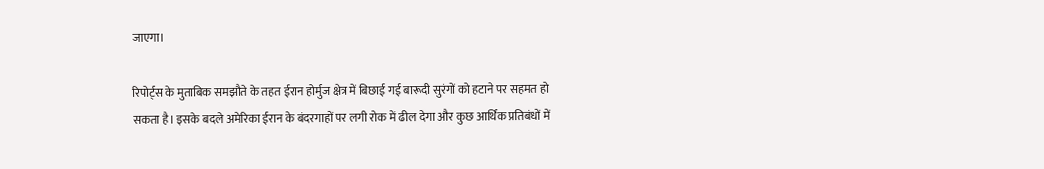जाएगा।

रिपोर्ट्स के मुताबिक समझौते के तहत ईरान होर्मुज क्षेत्र में बिछाई गई बारूदी सुरंगों को हटाने पर सहमत हो सकता है। इसके बदले अमेरिका ईरान के बंदरगाहों पर लगी रोक में ढील देगा और कुछ आर्थिक प्रतिबंधों में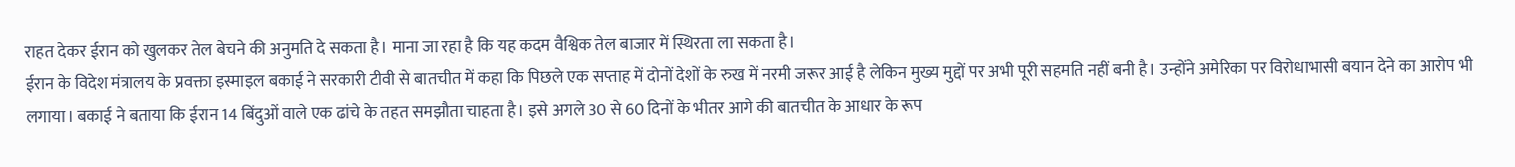राहत देकर ईरान को खुलकर तेल बेचने की अनुमति दे सकता है। माना जा रहा है कि यह कदम वैश्विक तेल बाजार में स्थिरता ला सकता है।
ईरान के विदेश मंत्रालय के प्रवक्ता इस्माइल बकाई ने सरकारी टीवी से बातचीत में कहा कि पिछले एक सप्ताह में दोनों देशों के रुख में नरमी जरूर आई है लेकिन मुख्य मुद्दों पर अभी पूरी सहमति नहीं बनी है। उन्होंने अमेरिका पर विरोधाभासी बयान देने का आरोप भी लगाया। बकाई ने बताया कि ईरान 14 बिंदुओं वाले एक ढांचे के तहत समझौता चाहता है। इसे अगले 30 से 60 दिनों के भीतर आगे की बातचीत के आधार के रूप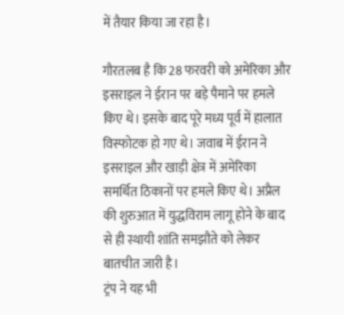में तैयार किया जा रहा है।

गौरतलब है कि 28 फरवरी को अमेरिका और इसराइल ने ईरान पर बड़े पैमाने पर हमले किए थे। इसके बाद पूरे मध्य पूर्व में हालात विस्फोटक हो गए थे। जवाब में ईरान ने इसराइल और खाड़ी क्षेत्र में अमेरिका समर्थित ठिकानों पर हमले किए थे। अप्रैल की शुरुआत में युद्धविराम लागू होने के बाद से ही स्थायी शांति समझौते को लेकर बातचीत जारी है।
ट्रंप ने यह भी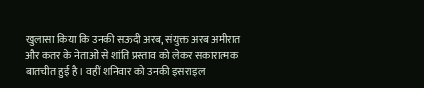खुलासा किया कि उनकी सऊदी अरब, संयुक्त अरब अमीरात और कतर के नेताओं से शांति प्रस्ताव को लेकर सकारात्मक बातचीत हुई है। वहीं शनिवार को उनकी इसराइल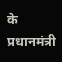के प्रधानमंत्री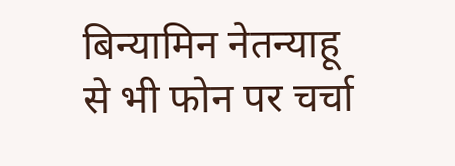बिन्यामिन नेतन्याहू से भी फोन पर चर्चा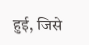हुई, जिसे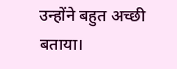उन्होंने बहुत अच्छी बताया।